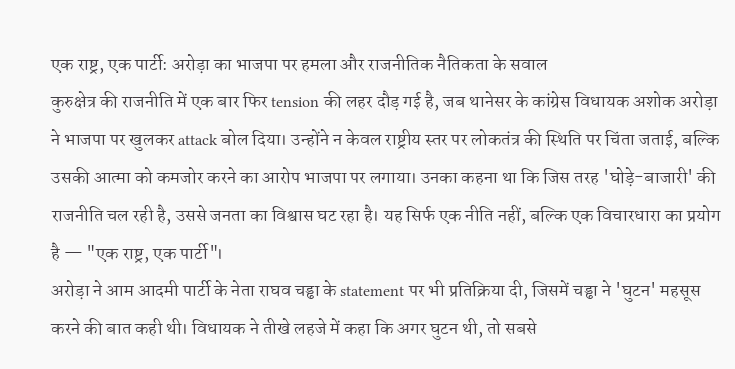एक राष्ट्र, एक पार्टी: अरोड़ा का भाजपा पर हमला और राजनीतिक नैतिकता के सवाल
कुरुक्षेत्र की राजनीति में एक बार फिर tension की लहर दौड़ गई है, जब थानेसर के कांग्रेस विधायक अशोक अरोड़ा ने भाजपा पर खुलकर attack बोल दिया। उन्होंने न केवल राष्ट्रीय स्तर पर लोकतंत्र की स्थिति पर चिंता जताई, बल्कि उसकी आत्मा को कमजोर करने का आरोप भाजपा पर लगाया। उनका कहना था कि जिस तरह 'घोड़े-बाजारी' की राजनीति चल रही है, उससे जनता का विश्वास घट रहा है। यह सिर्फ एक नीति नहीं, बल्कि एक विचारधारा का प्रयोग है — "एक राष्ट्र, एक पार्टी"।
अरोड़ा ने आम आदमी पार्टी के नेता राघव चड्ढा के statement पर भी प्रतिक्रिया दी, जिसमें चड्ढा ने 'घुटन' महसूस करने की बात कही थी। विधायक ने तीखे लहजे में कहा कि अगर घुटन थी, तो सबसे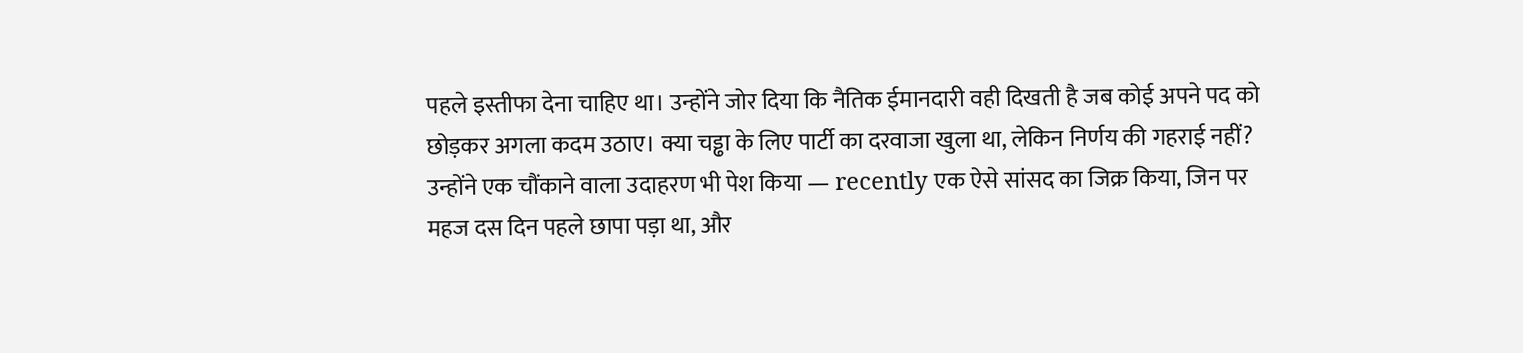पहले इस्तीफा देना चाहिए था। उन्होंने जोर दिया कि नैतिक ईमानदारी वही दिखती है जब कोई अपने पद को छोड़कर अगला कदम उठाए। क्या चड्ढा के लिए पार्टी का दरवाजा खुला था, लेकिन निर्णय की गहराई नहीं?
उन्होंने एक चौंकाने वाला उदाहरण भी पेश किया — recently एक ऐसे सांसद का जिक्र किया, जिन पर महज दस दिन पहले छापा पड़ा था, और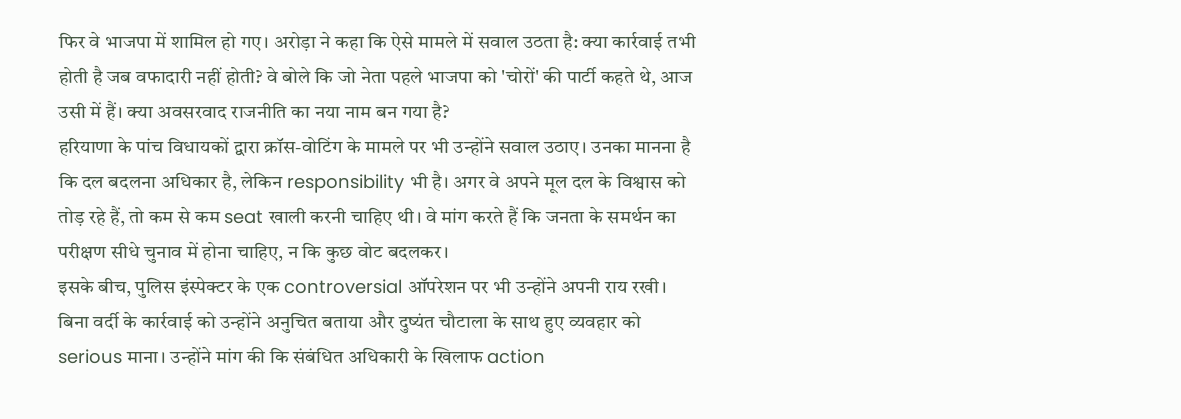फिर वे भाजपा में शामिल हो गए। अरोड़ा ने कहा कि ऐसे मामले में सवाल उठता है: क्या कार्रवाई तभी होती है जब वफादारी नहीं होती? वे बोले कि जो नेता पहले भाजपा को 'चोरों' की पार्टी कहते थे, आज उसी में हैं। क्या अवसरवाद राजनीति का नया नाम बन गया है?
हरियाणा के पांच विधायकों द्वारा क्रॉस-वोटिंग के मामले पर भी उन्होंने सवाल उठाए। उनका मानना है कि दल बदलना अधिकार है, लेकिन responsibility भी है। अगर वे अपने मूल दल के विश्वास को तोड़ रहे हैं, तो कम से कम seat खाली करनी चाहिए थी। वे मांग करते हैं कि जनता के समर्थन का परीक्षण सीधे चुनाव में होना चाहिए, न कि कुछ वोट बदलकर।
इसके बीच, पुलिस इंस्पेक्टर के एक controversial ऑपरेशन पर भी उन्होंने अपनी राय रखी। बिना वर्दी के कार्रवाई को उन्होंने अनुचित बताया और दुष्यंत चौटाला के साथ हुए व्यवहार को serious माना। उन्होंने मांग की कि संबंधित अधिकारी के खिलाफ action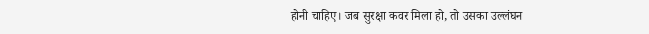होनी चाहिए। जब सुरक्षा कवर मिला हो, तो उसका उल्लंघन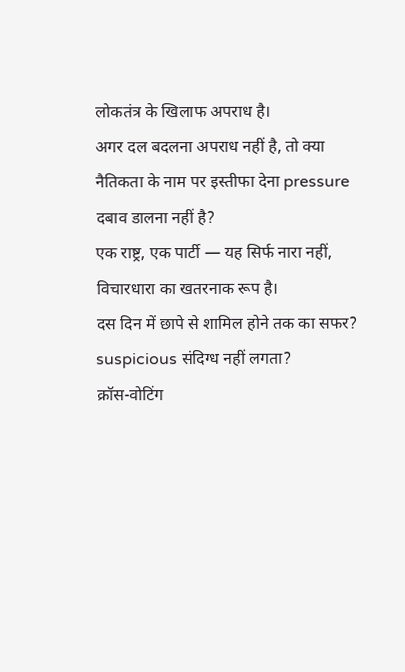लोकतंत्र के खिलाफ अपराध है।
अगर दल बदलना अपराध नहीं है, तो क्या नैतिकता के नाम पर इस्तीफा देना pressure दबाव डालना नहीं है?
एक राष्ट्र, एक पार्टी — यह सिर्फ नारा नहीं, विचारधारा का खतरनाक रूप है।
दस दिन में छापे से शामिल होने तक का सफर? suspicious संदिग्ध नहीं लगता?
क्रॉस-वोटिंग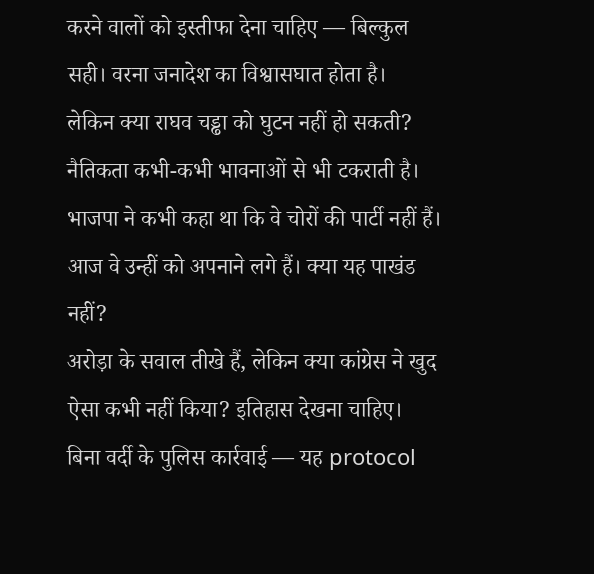करने वालों को इस्तीफा देना चाहिए — बिल्कुल सही। वरना जनादेश का विश्वासघात होता है।
लेकिन क्या राघव चड्ढा को घुटन नहीं हो सकती? नैतिकता कभी-कभी भावनाओं से भी टकराती है।
भाजपा ने कभी कहा था कि वे चोरों की पार्टी नहीं हैं। आज वे उन्हीं को अपनाने लगे हैं। क्या यह पाखंड नहीं?
अरोड़ा के सवाल तीखे हैं, लेकिन क्या कांग्रेस ने खुद ऐसा कभी नहीं किया? इतिहास देखना चाहिए।
बिना वर्दी के पुलिस कार्रवाई — यह protocol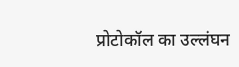प्रोटोकॉल का उल्लंघन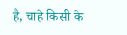है, चाहे किसी के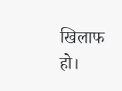खिलाफ हो।